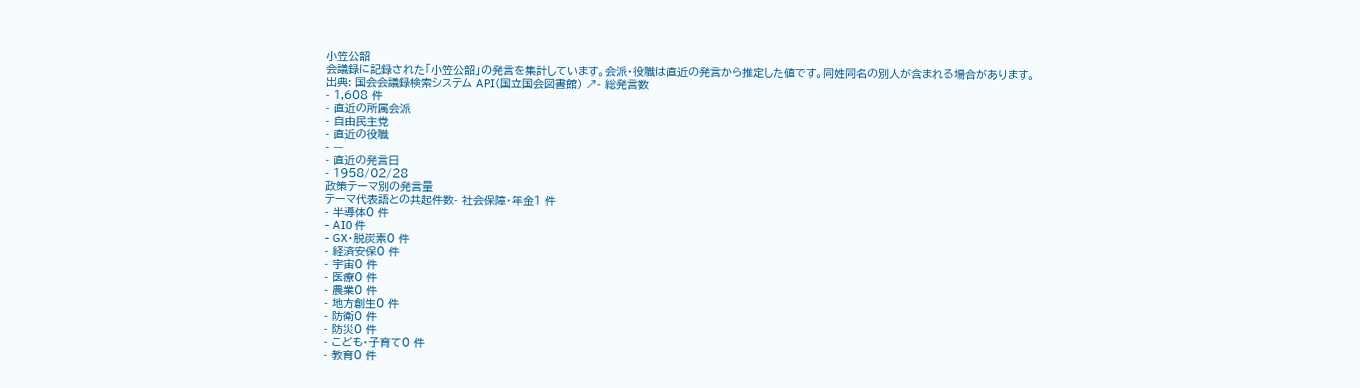小笠公韶
会議録に記録された「小笠公韶」の発言を集計しています。会派・役職は直近の発言から推定した値です。同姓同名の別人が含まれる場合があります。
出典: 国会会議録検索システム API(国立国会図書館) ↗- 総発言数
- 1,608 件
- 直近の所属会派
- 自由民主党
- 直近の役職
- —
- 直近の発言日
- 1958/02/28
政策テーマ別の発言量
テーマ代表語との共起件数- 社会保障・年金1 件
- 半導体0 件
- AI0 件
- GX・脱炭素0 件
- 経済安保0 件
- 宇宙0 件
- 医療0 件
- 農業0 件
- 地方創生0 件
- 防衛0 件
- 防災0 件
- こども・子育て0 件
- 教育0 件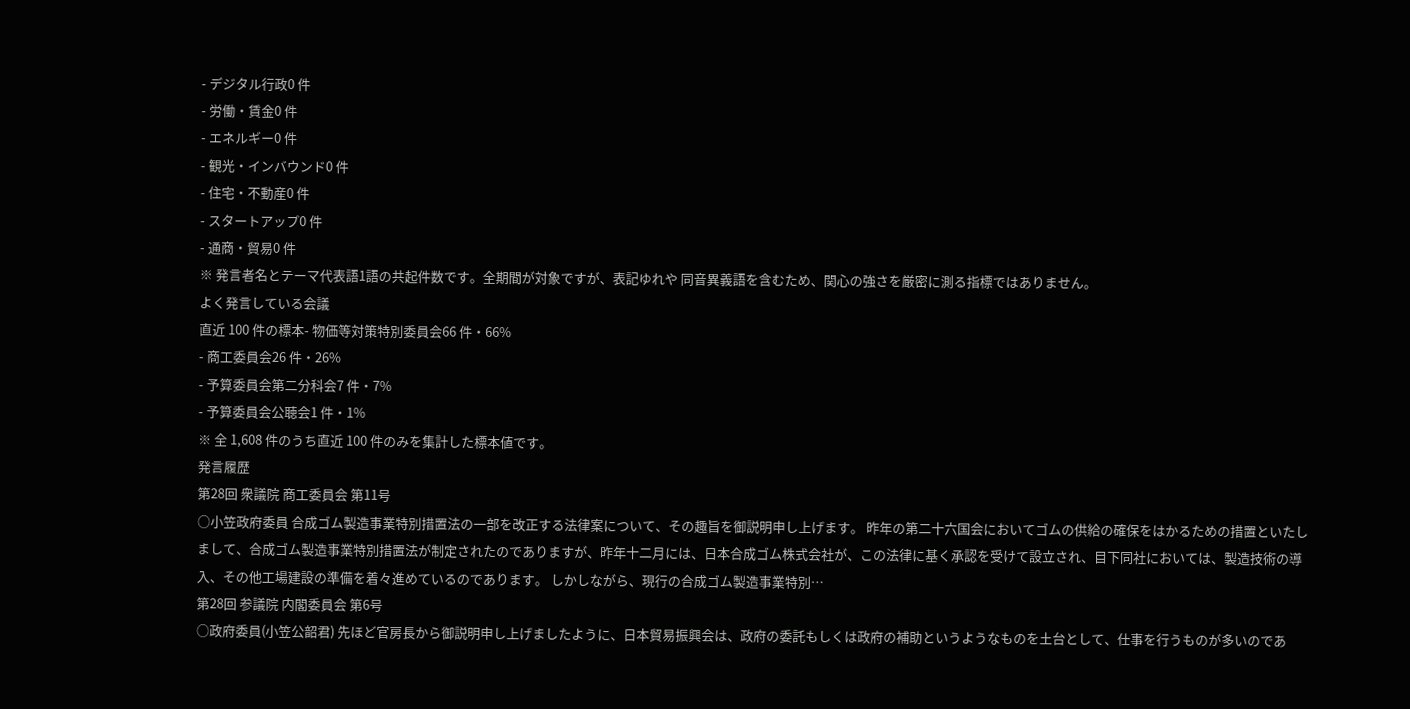- デジタル行政0 件
- 労働・賃金0 件
- エネルギー0 件
- 観光・インバウンド0 件
- 住宅・不動産0 件
- スタートアップ0 件
- 通商・貿易0 件
※ 発言者名とテーマ代表語1語の共起件数です。全期間が対象ですが、表記ゆれや 同音異義語を含むため、関心の強さを厳密に測る指標ではありません。
よく発言している会議
直近 100 件の標本- 物価等対策特別委員会66 件・66%
- 商工委員会26 件・26%
- 予算委員会第二分科会7 件・7%
- 予算委員会公聴会1 件・1%
※ 全 1,608 件のうち直近 100 件のみを集計した標本値です。
発言履歴
第28回 衆議院 商工委員会 第11号
○小笠政府委員 合成ゴム製造事業特別措置法の一部を改正する法律案について、その趣旨を御説明申し上げます。 昨年の第二十六国会においてゴムの供給の確保をはかるための措置といたしまして、合成ゴム製造事業特別措置法が制定されたのでありますが、昨年十二月には、日本合成ゴム株式会社が、この法律に基く承認を受けて設立され、目下同社においては、製造技術の導入、その他工場建設の準備を着々進めているのであります。 しかしながら、現行の合成ゴム製造事業特別…
第28回 参議院 内閣委員会 第6号
○政府委員(小笠公韶君) 先ほど官房長から御説明申し上げましたように、日本貿易振興会は、政府の委託もしくは政府の補助というようなものを土台として、仕事を行うものが多いのであ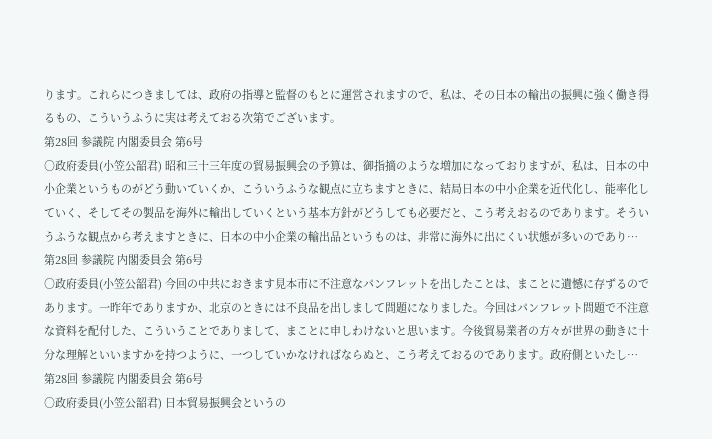ります。これらにつきましては、政府の指導と監督のもとに運営されますので、私は、その日本の輸出の振興に強く働き得るもの、こういうふうに実は考えておる次第でございます。
第28回 参議院 内閣委員会 第6号
○政府委員(小笠公韶君) 昭和三十三年度の貿易振興会の予算は、御指摘のような増加になっておりますが、私は、日本の中小企業というものがどう動いていくか、こういうふうな観点に立ちますときに、結局日本の中小企業を近代化し、能率化していく、そしてその製品を海外に輸出していくという基本方針がどうしても必要だと、こう考えおるのであります。そういうふうな観点から考えますときに、日本の中小企業の輸出品というものは、非常に海外に出にくい状態が多いのであり…
第28回 参議院 内閣委員会 第6号
○政府委員(小笠公韶君) 今回の中共におきます見本市に不注意なパンフレットを出したことは、まことに遺憾に存ずるのであります。一昨年でありますか、北京のときには不良品を出しまして問題になりました。今回はパンフレット問題で不注意な資料を配付した、こういうことでありまして、まことに申しわけないと思います。今後貿易業者の方々が世界の動きに十分な理解といいますかを持つように、一つしていかなければならぬと、こう考えておるのであります。政府側といたし…
第28回 参議院 内閣委員会 第6号
○政府委員(小笠公韶君) 日本貿易振興会というの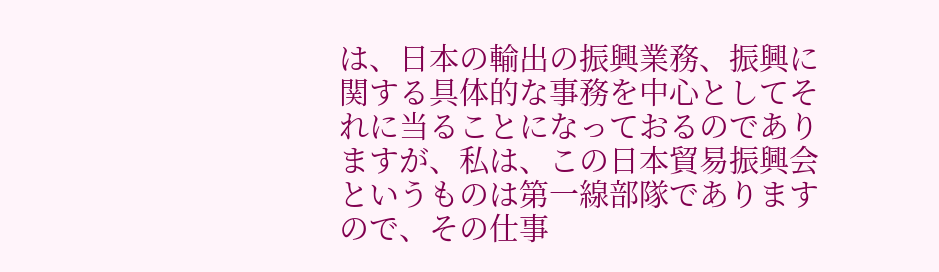は、日本の輸出の振興業務、振興に関する具体的な事務を中心としてそれに当ることになっておるのでありますが、私は、この日本貿易振興会というものは第一線部隊でありますので、その仕事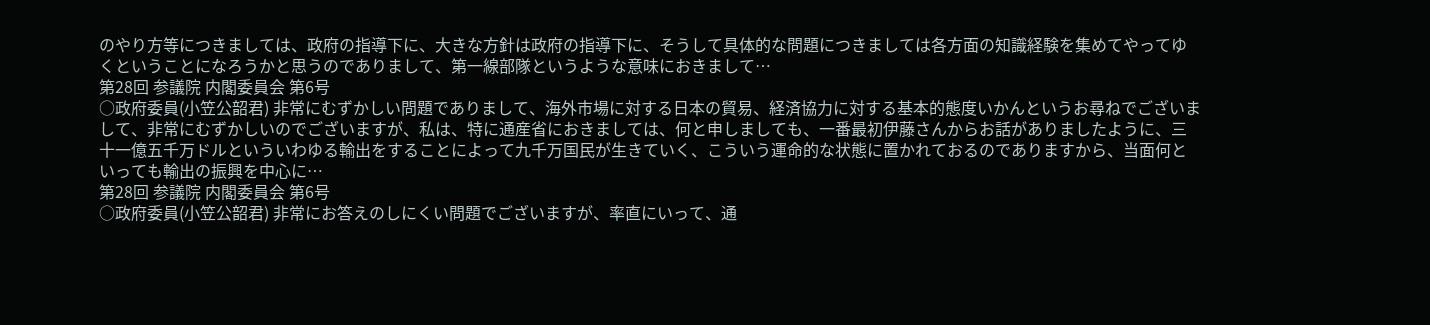のやり方等につきましては、政府の指導下に、大きな方針は政府の指導下に、そうして具体的な問題につきましては各方面の知識経験を集めてやってゆくということになろうかと思うのでありまして、第一線部隊というような意味におきまして…
第28回 参議院 内閣委員会 第6号
○政府委員(小笠公韶君) 非常にむずかしい問題でありまして、海外市場に対する日本の貿易、経済協力に対する基本的態度いかんというお尋ねでございまして、非常にむずかしいのでございますが、私は、特に通産省におきましては、何と申しましても、一番最初伊藤さんからお話がありましたように、三十一億五千万ドルといういわゆる輸出をすることによって九千万国民が生きていく、こういう運命的な状態に置かれておるのでありますから、当面何といっても輸出の振興を中心に…
第28回 参議院 内閣委員会 第6号
○政府委員(小笠公韶君) 非常にお答えのしにくい問題でございますが、率直にいって、通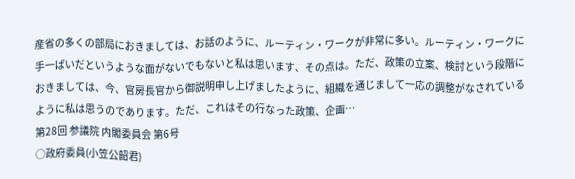産省の多くの部局におきましては、お話のように、ルーティン・ワークが非常に多い。ルーティン・ワークに手一ぱいだというような面がないでもないと私は思います、その点は。ただ、政策の立案、検討という段階におきましては、今、官房長官から御説明申し上げましたように、組織を通じまして一応の調整がなされているように私は思うのであります。ただ、これはその行なった政策、企画…
第28回 参議院 内閣委員会 第6号
○政府委員(小笠公韶君)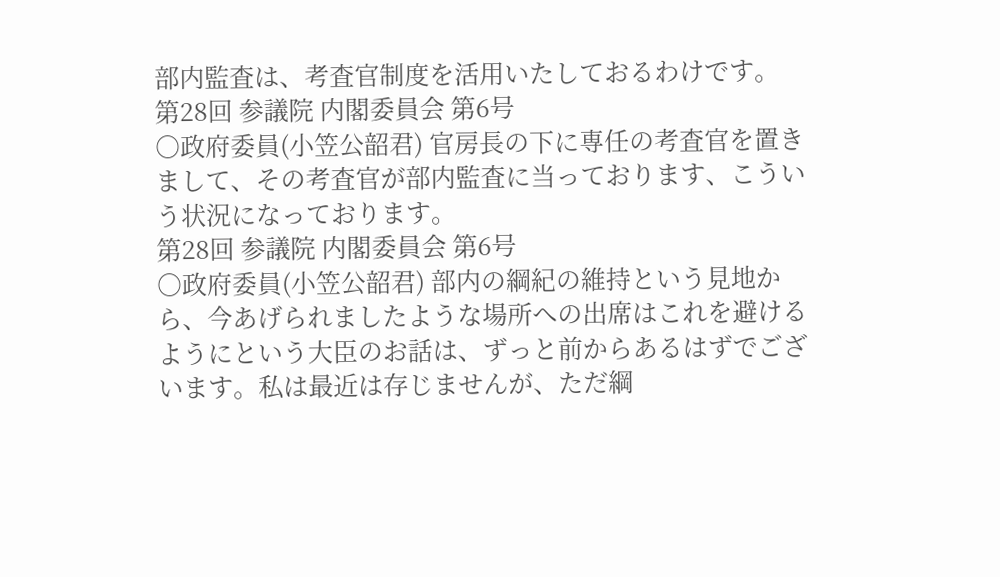部内監査は、考査官制度を活用いたしておるわけです。
第28回 参議院 内閣委員会 第6号
○政府委員(小笠公韶君) 官房長の下に専任の考査官を置きまして、その考査官が部内監査に当っております、こういう状況になっております。
第28回 参議院 内閣委員会 第6号
○政府委員(小笠公韶君) 部内の綱紀の維持という見地から、今あげられましたような場所への出席はこれを避けるようにという大臣のお話は、ずっと前からあるはずでございます。私は最近は存じませんが、ただ綱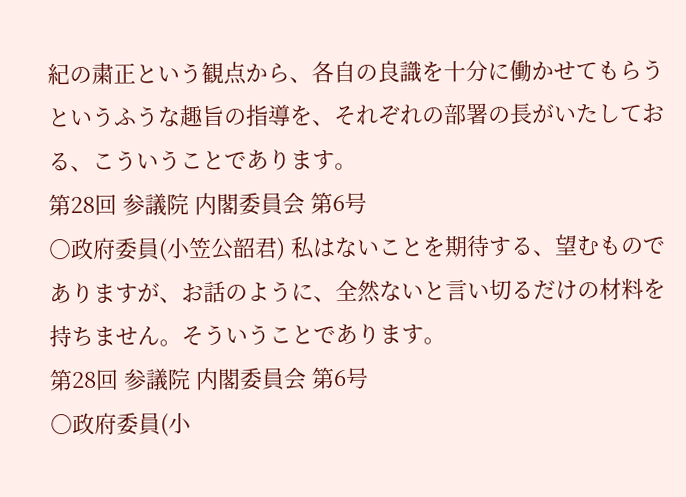紀の粛正という観点から、各自の良識を十分に働かせてもらうというふうな趣旨の指導を、それぞれの部署の長がいたしておる、こういうことであります。
第28回 参議院 内閣委員会 第6号
○政府委員(小笠公韶君) 私はないことを期待する、望むものでありますが、お話のように、全然ないと言い切るだけの材料を持ちません。そういうことであります。
第28回 参議院 内閣委員会 第6号
○政府委員(小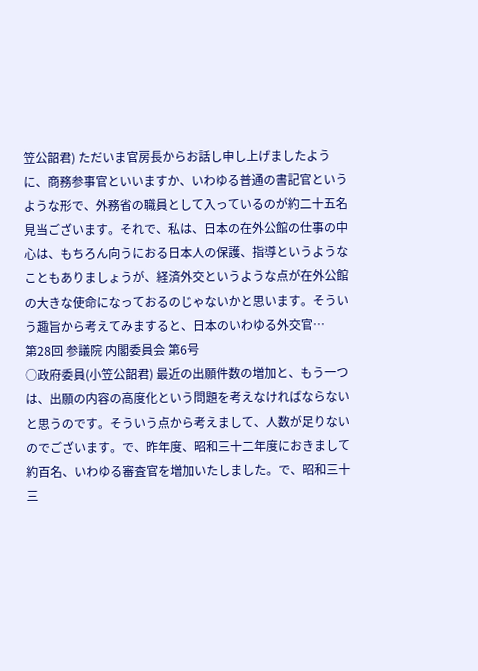笠公韶君) ただいま官房長からお話し申し上げましたように、商務参事官といいますか、いわゆる普通の書記官というような形で、外務省の職員として入っているのが約二十五名見当ございます。それで、私は、日本の在外公館の仕事の中心は、もちろん向うにおる日本人の保護、指導というようなこともありましょうが、経済外交というような点が在外公館の大きな使命になっておるのじゃないかと思います。そういう趣旨から考えてみますると、日本のいわゆる外交官…
第28回 参議院 内閣委員会 第6号
○政府委員(小笠公韶君) 最近の出願件数の増加と、もう一つは、出願の内容の高度化という問題を考えなければならないと思うのです。そういう点から考えまして、人数が足りないのでございます。で、昨年度、昭和三十二年度におきまして約百名、いわゆる審査官を増加いたしました。で、昭和三十三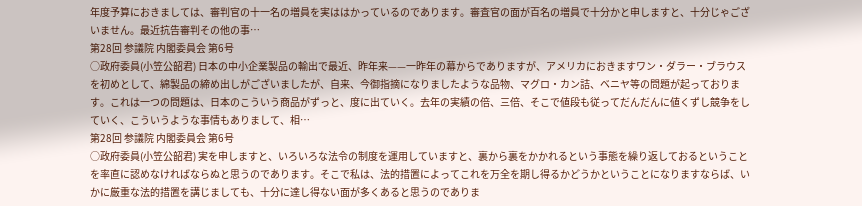年度予算におきましては、審判官の十一名の増員を実ははかっているのであります。審査官の面が百名の増員で十分かと申しますと、十分じゃございません。最近抗告審判その他の事…
第28回 参議院 内閣委員会 第6号
○政府委員(小笠公韶君) 日本の中小企業製品の輸出で最近、昨年来——一昨年の幕からでありますが、アメリカにおきますワン・ダラー・ブラウスを初めとして、綿製品の締め出しがございましたが、自来、今御指摘になりましたような品物、マグロ・カン詰、ベニヤ等の問題が起っております。これは一つの問題は、日本のこういう商品がずっと、度に出ていく。去年の実績の倍、三倍、そこで値段も従ってだんだんに値くずし競争をしていく、こういうような事情もありまして、相…
第28回 参議院 内閣委員会 第6号
○政府委員(小笠公韶君) 実を申しますと、いろいろな法令の制度を運用していますと、裏から裏をかかれるという事態を繰り返しておるということを率直に認めなければならぬと思うのであります。そこで私は、法的措置によってこれを万全を期し得るかどうかということになりますならば、いかに厳重な法的措置を講じましても、十分に達し得ない面が多くあると思うのでありま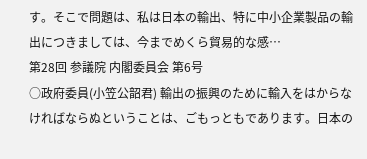す。そこで問題は、私は日本の輸出、特に中小企業製品の輸出につきましては、今までめくら貿易的な感…
第28回 参議院 内閣委員会 第6号
○政府委員(小笠公韶君) 輸出の振興のために輸入をはからなければならぬということは、ごもっともであります。日本の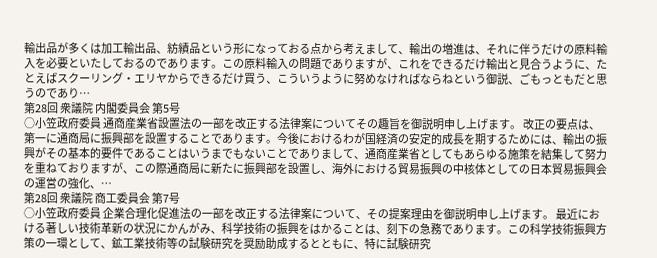輸出品が多くは加工輸出品、紡績品という形になっておる点から考えまして、輸出の増進は、それに伴うだけの原料輸入を必要といたしておるのであります。この原料輸入の問題でありますが、これをできるだけ輸出と見合うように、たとえばスクーリング・エリヤからできるだけ買う、こういうように努めなければならねという御説、ごもっともだと思うのであり…
第28回 衆議院 内閣委員会 第5号
○小笠政府委員 通商産業省設置法の一部を改正する法律案についてその趣旨を御説明申し上げます。 改正の要点は、第一に通商局に振興部を設置することであります。今後におけるわが国経済の安定的成長を期するためには、輸出の振興がその基本的要件であることはいうまでもないことでありまして、通商産業省としてもあらゆる施策を結集して努力を重ねておりますが、この際通商局に新たに振興部を設置し、海外における貿易振興の中核体としての日本貿易振興会の運営の強化、…
第28回 衆議院 商工委員会 第7号
○小笠政府委員 企業合理化促進法の一部を改正する法律案について、その提案理由を御説明申し上げます。 最近における著しい技術革新の状況にかんがみ、科学技術の振興をはかることは、刻下の急務であります。この科学技術振興方策の一環として、鉱工業技術等の試験研究を奨励助成するとともに、特に試験研究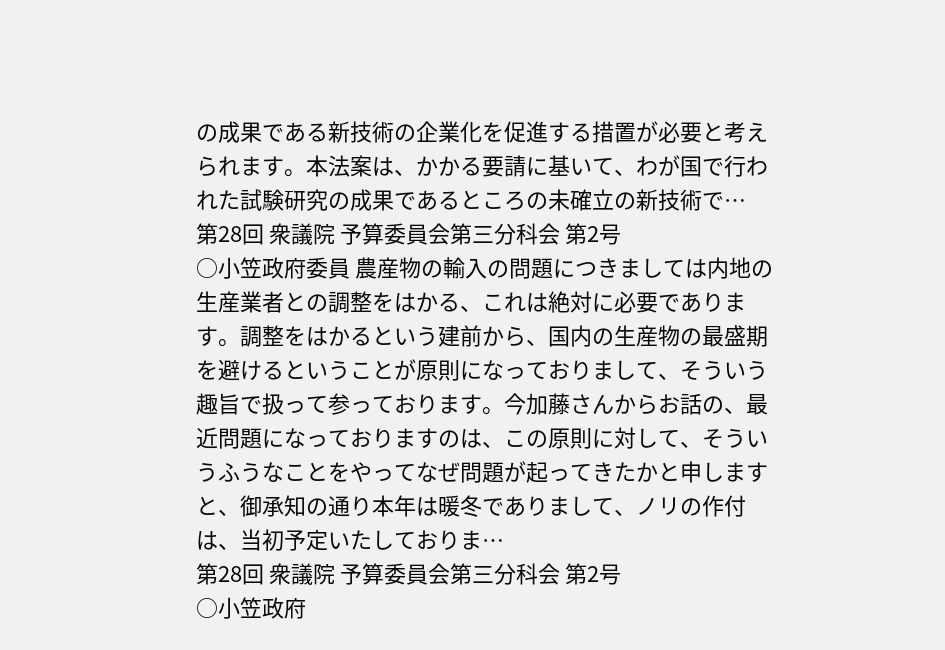の成果である新技術の企業化を促進する措置が必要と考えられます。本法案は、かかる要請に基いて、わが国で行われた試験研究の成果であるところの未確立の新技術で…
第28回 衆議院 予算委員会第三分科会 第2号
○小笠政府委員 農産物の輸入の問題につきましては内地の生産業者との調整をはかる、これは絶対に必要であります。調整をはかるという建前から、国内の生産物の最盛期を避けるということが原則になっておりまして、そういう趣旨で扱って参っております。今加藤さんからお話の、最近問題になっておりますのは、この原則に対して、そういうふうなことをやってなぜ問題が起ってきたかと申しますと、御承知の通り本年は暖冬でありまして、ノリの作付は、当初予定いたしておりま…
第28回 衆議院 予算委員会第三分科会 第2号
○小笠政府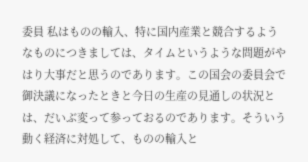委員 私はものの輸入、特に国内産業と競合するようなものにつきましては、タイムというような問題がやはり大事だと思うのであります。この国会の委員会で御決議になったときと今日の生産の見通しの状況とは、だいぶ変って参っておるのであります。そういう動く経済に対処して、ものの輸入と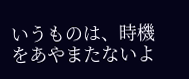いうものは、時機をあやまたないよ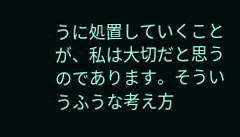うに処置していくことが、私は大切だと思うのであります。そういうふうな考え方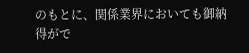のもとに、関係業界においても御納得がで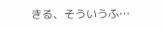きる、そういうふ…